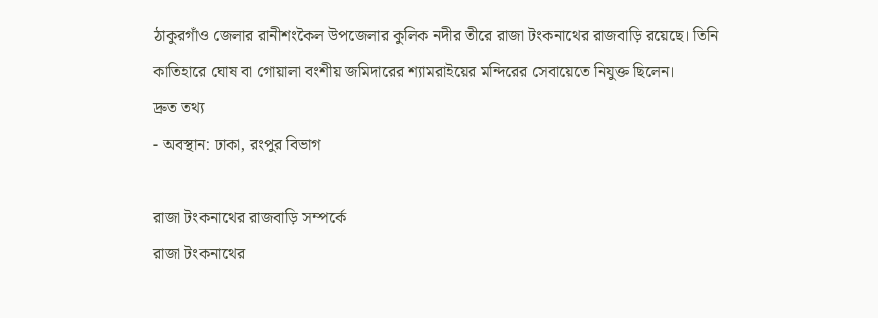ঠাকুরগাঁও জেলার রানীশংকৈল উপজেলার কুলিক নদীর তীরে রাজা টংকনাথের রাজবাড়ি রয়েছে। তিনি কাতিহারে ঘোষ বা গোয়ালা বংশীয় জমিদারের শ্যামরাইয়ের মন্দিরের সেবায়েতে নিযুক্ত ছিলেন।
দ্রুত তথ্য
- অবস্থান: ঢাকা, রংপুর বিভাগ

রাজা টংকনাথের রাজবাড়ি সম্পর্কে
রাজা টংকনাথের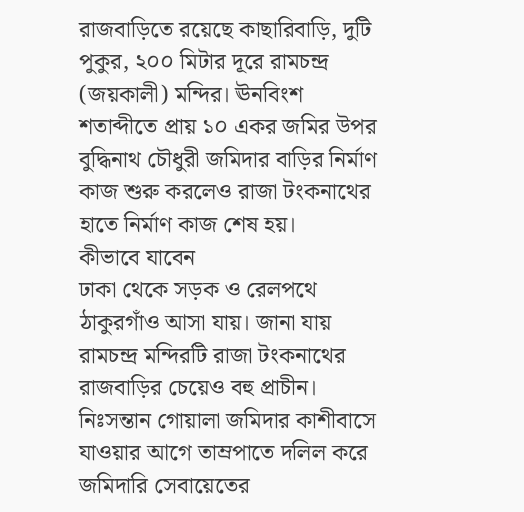রাজবাড়িতে রয়েছে কাছারিবাড়ি, দুটি পুকুর, ২০০ মিটার দূরে রামচন্দ্র (জয়কালী) মন্দির। ঊনবিংশ শতাব্দীতে প্রায় ১০ একর জমির উপর বুদ্ধিনাথ চৌধুরী জমিদার বাড়ির নির্মাণ কাজ শুরু করলেও রাজা টংকনাথের হাতে নির্মাণ কাজ শেষ হয়।
কীভাবে যাবেন
ঢাকা থেকে সড়ক ও রেলপথে ঠাকুরগাঁও আসা যায়। জানা যায় রামচন্দ্র মন্দিরটি রাজা টংকনাথের রাজবাড়ির চেয়েও বহু প্রাচীন। নিঃসন্তান গোয়ালা জমিদার কাশীবাসে যাওয়ার আগে তাম্রপাতে দলিল করে জমিদারি সেবায়েতের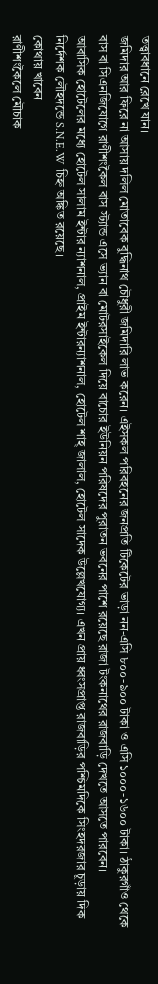তত্ত্বাবধানে রেখে যান।
জমিদার আর ফিরে না আসায় দলিল মোতাবেক বুদ্ধিনাথ চৌধুরী জমিদারি লাভ করেন। এইসকল পরিবহনের জনপ্রতি টিকেটের ভাড়া নন-এসি ৮০০-৯০০ টাকা ও এসি ১০০০-১৬০০ টাকা। ঠাকুরগাঁও থেকে বাস বা সিএনজিযোগে রাণীশংকৈল বাস স্ট্যান্ড এসে ভ্যান বা মোটরসাইকেল দিয়ে বাচোর ইউনিয়ন পরিষদের পুরাতন ভবনের পাশে রয়েছে রাজা টংকনাথের রাজবাড়ি দেখতে আসতে পারবেন।
আবাসিক হোটেলের মধ্যে হোটেল সালাম ইন্টার ন্যাশনাল, প্রাইম ইন্টারন্যাশনাল, হোটেল শাহ্ জালাল, হোটেল সাদেক উল্লেখযোগ্য। এখন প্রায় ধ্বংসপ্রাপ্ত রাজবাড়ির পশ্চিমদিকে সিংহদরজার চূড়ায় দিক নির্দেশক লৌহদন্ডে S.N.E.W চিহ্ন অঙ্কিত রয়েছে।
কোথায় খাবেন
রাণীশংকৈলে মৌচাক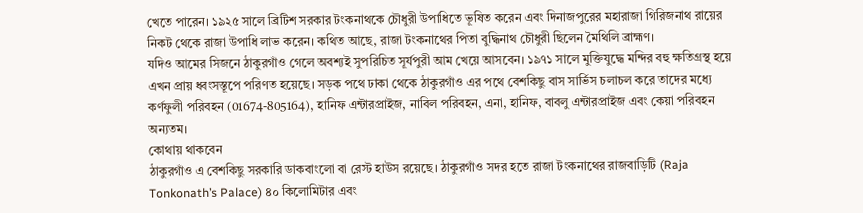খেতে পারেন। ১৯২৫ সালে ব্রিটিশ সরকার টংকনাথকে চৌধুরী উপাধিতে ভূষিত করেন এবং দিনাজপুরের মহারাজা গিরিজনাথ রায়ের নিকট থেকে রাজা উপাধি লাভ করেন। কথিত আছে, রাজা টংকনাথের পিতা বুদ্ধিনাথ চৌধুরী ছিলেন মৈথিলি ব্রাহ্মণ।
যদিও আমের সিজনে ঠাকুরগাঁও গেলে অবশ্যই সুপরিচিত সূর্যপুরী আম খেয়ে আসবেন। ১৯৭১ সালে মুক্তিযুদ্ধে মন্দির বহু ক্ষতিগ্রস্থ হয়ে এখন প্রায় ধ্বংসস্তূপে পরিণত হয়েছে। সড়ক পথে ঢাকা থেকে ঠাকুরগাঁও এর পথে বেশকিছু বাস সার্ভিস চলাচল করে তাদের মধ্যে কর্ণফুলী পরিবহন (01674-805164), হানিফ এন্টারপ্রাইজ, নাবিল পরিবহন, এনা, হানিফ, বাবলু এন্টারপ্রাইজ এবং কেয়া পরিবহন অন্যতম।
কোথায় থাকবেন
ঠাকুরগাঁও এ বেশকিছু সরকারি ডাকবাংলো বা রেস্ট হাউস রয়েছে। ঠাকুরগাঁও সদর হতে রাজা টংকনাথের রাজবাড়িটি (Raja Tonkonath’s Palace) ৪০ কিলোমিটার এবং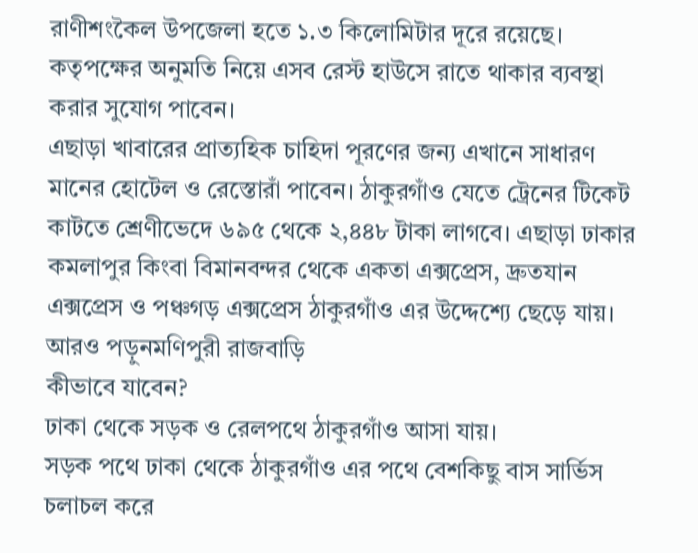রাণীশংকৈল উপজেলা হতে ১.৩ কিলোমিটার দূরে রয়েছে। কতৃপক্ষের অনুমতি নিয়ে এসব রেস্ট হাউসে রাতে থাকার ব্যবস্থা করার সুযোগ পাবেন।
এছাড়া খাবারের প্রাত্যহিক চাহিদা পূরণের জন্য এখানে সাধারণ মানের হোটেল ও রেস্তোরাঁ পাবেন। ঠাকুরগাঁও যেতে ট্রেনের টিকেট কাটতে শ্রেণীভেদে ৬৯৫ থেকে ২,৪৪৮ টাকা লাগবে। এছাড়া ঢাকার কমলাপুর কিংবা বিমানবন্দর থেকে একতা এক্সপ্রেস, দ্রুতযান এক্সপ্রেস ও পঞ্চগড় এক্সপ্রেস ঠাকুরগাঁও এর উদ্দেশ্যে ছেড়ে যায়।
আরও পড়ুনমণিপুরী রাজবাড়ি
কীভাবে যাবেন?
ঢাকা থেকে সড়ক ও রেলপথে ঠাকুরগাঁও আসা যায়।
সড়ক পথে ঢাকা থেকে ঠাকুরগাঁও এর পথে বেশকিছু বাস সার্ভিস চলাচল করে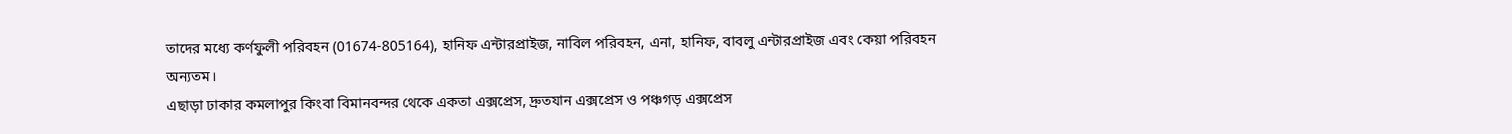তাদের মধ্যে কর্ণফুলী পরিবহন (01674-805164), হানিফ এন্টারপ্রাইজ, নাবিল পরিবহন, এনা, হানিফ, বাবলু এন্টারপ্রাইজ এবং কেয়া পরিবহন অন্যতম।
এছাড়া ঢাকার কমলাপুর কিংবা বিমানবন্দর থেকে একতা এক্সপ্রেস, দ্রুতযান এক্সপ্রেস ও পঞ্চগড় এক্সপ্রেস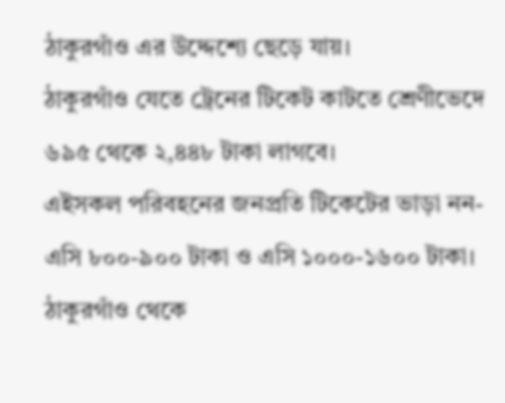ঠাকুরগাঁও এর উদ্দেশ্যে ছেড়ে যায়।
ঠাকুরগাঁও যেতে ট্রেনের টিকেট কাটতে শ্রেণীভেদে ৬৯৫ থেকে ২,৪৪৮ টাকা লাগবে।
এইসকল পরিবহনের জনপ্রতি টিকেটের ভাড়া নন-এসি ৮০০-৯০০ টাকা ও এসি ১০০০-১৬০০ টাকা।
ঠাকুরগাঁও থেকে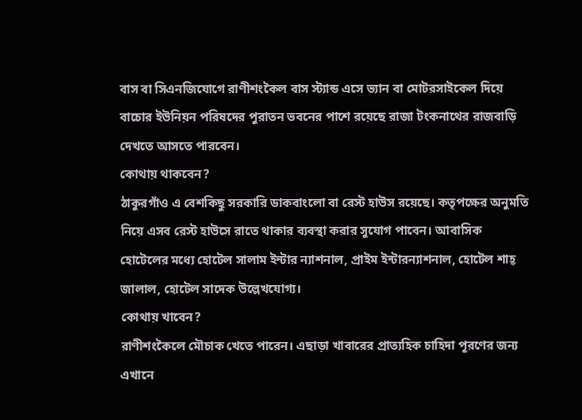বাস বা সিএনজিযোগে রাণীশংকৈল বাস স্ট্যান্ড এসে ভ্যান বা মোটরসাইকেল দিয়ে বাচোর ইউনিয়ন পরিষদের পুরাতন ভবনের পাশে রয়েছে রাজা টংকনাথের রাজবাড়ি দেখতে আসতে পারবেন।
কোথায় থাকবেন?
ঠাকুরগাঁও এ বেশকিছু সরকারি ডাকবাংলো বা রেস্ট হাউস রয়েছে। কতৃপক্ষের অনুমতি নিয়ে এসব রেস্ট হাউসে রাতে থাকার ব্যবস্থা করার সুযোগ পাবেন। আবাসিক হোটেলের মধ্যে হোটেল সালাম ইন্টার ন্যাশনাল, প্রাইম ইন্টারন্যাশনাল, হোটেল শাহ্ জালাল, হোটেল সাদেক উল্লেখযোগ্য।
কোথায় খাবেন?
রাণীশংকৈলে মৌচাক খেতে পারেন। এছাড়া খাবারের প্রাত্যহিক চাহিদা পূরণের জন্য এখানে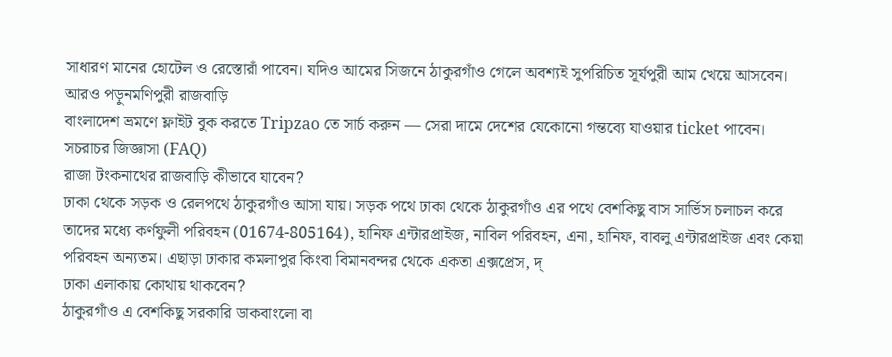সাধারণ মানের হোটেল ও রেস্তোরাঁ পাবেন। যদিও আমের সিজনে ঠাকুরগাঁও গেলে অবশ্যই সুপরিচিত সূর্যপুরী আম খেয়ে আসবেন। আরও পড়ুনমণিপুরী রাজবাড়ি
বাংলাদেশ ভ্রমণে ফ্লাইট বুক করতে Tripzao তে সার্চ করুন — সেরা দামে দেশের যেকোনো গন্তব্যে যাওয়ার ticket পাবেন।
সচরাচর জিজ্ঞাসা (FAQ)
রাজা টংকনাথের রাজবাড়ি কীভাবে যাবেন?
ঢাকা থেকে সড়ক ও রেলপথে ঠাকুরগাঁও আসা যায়। সড়ক পথে ঢাকা থেকে ঠাকুরগাঁও এর পথে বেশকিছু বাস সার্ভিস চলাচল করে তাদের মধ্যে কর্ণফুলী পরিবহন (01674-805164), হানিফ এন্টারপ্রাইজ, নাবিল পরিবহন, এনা, হানিফ, বাবলু এন্টারপ্রাইজ এবং কেয়া পরিবহন অন্যতম। এছাড়া ঢাকার কমলাপুর কিংবা বিমানবন্দর থেকে একতা এক্সপ্রেস, দ্
ঢাকা এলাকায় কোথায় থাকবেন?
ঠাকুরগাঁও এ বেশকিছু সরকারি ডাকবাংলো বা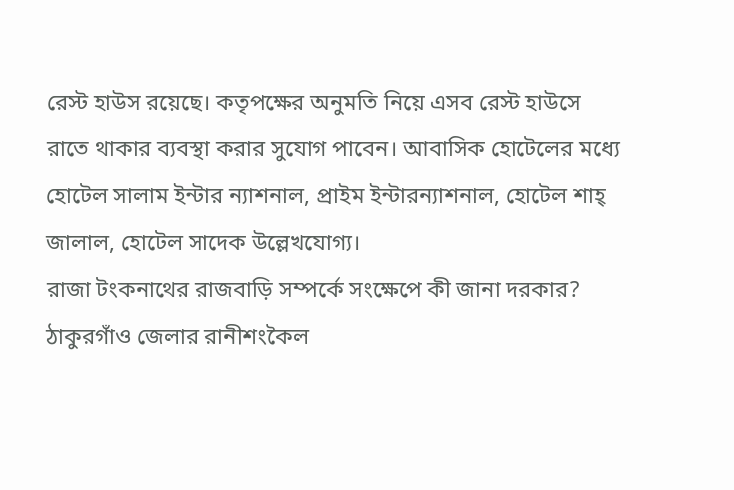রেস্ট হাউস রয়েছে। কতৃপক্ষের অনুমতি নিয়ে এসব রেস্ট হাউসে রাতে থাকার ব্যবস্থা করার সুযোগ পাবেন। আবাসিক হোটেলের মধ্যে হোটেল সালাম ইন্টার ন্যাশনাল, প্রাইম ইন্টারন্যাশনাল, হোটেল শাহ্ জালাল, হোটেল সাদেক উল্লেখযোগ্য।
রাজা টংকনাথের রাজবাড়ি সম্পর্কে সংক্ষেপে কী জানা দরকার?
ঠাকুরগাঁও জেলার রানীশংকৈল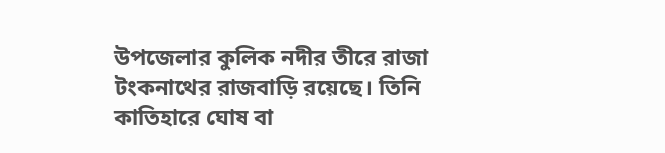উপজেলার কুলিক নদীর তীরে রাজা টংকনাথের রাজবাড়ি রয়েছে। তিনি কাতিহারে ঘোষ বা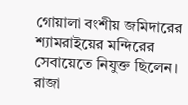গোয়ালা বংশীয় জমিদারের শ্যামরাইয়ের মন্দিরের সেবায়েতে নিযুক্ত ছিলেন। রাজা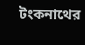টংকনাথের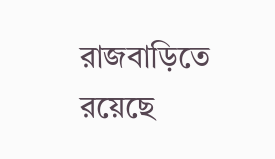রাজবাড়িতে রয়েছে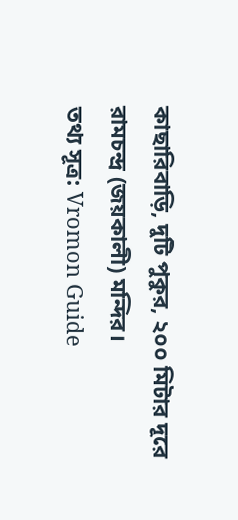কাছারিবাড়ি, দুটি পুকুর, ২০০ মিটার দূরে রামচন্দ্র (জয়কালী) মন্দির।
তথ্য সূত্র: Vromon Guide